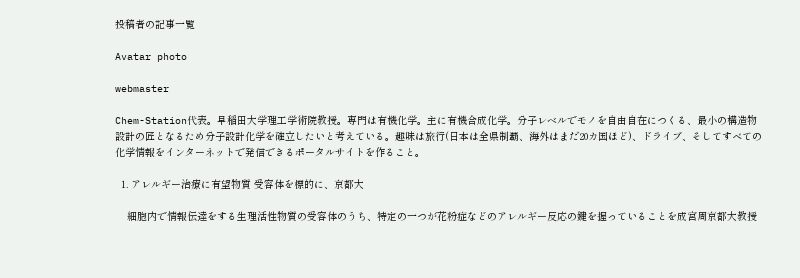投稿者の記事一覧

Avatar photo

webmaster

Chem-Station代表。早稲田大学理工学術院教授。専門は有機化学。主に有機合成化学。分子レベルでモノを自由自在につくる、最小の構造物設計の匠となるため分子設計化学を確立したいと考えている。趣味は旅行(日本は全県制覇、海外はまだ20カ国ほど)、ドライブ、そしてすべての化学情報をインターネットで発信できるポータルサイトを作ること。

  1. アレルギー治療に有望物質 受容体を標的に、京都大

    細胞内で情報伝達をする生理活性物質の受容体のうち、特定の一つが花粉症などのアレルギー反応の鍵を握っていることを成宮周京都大教授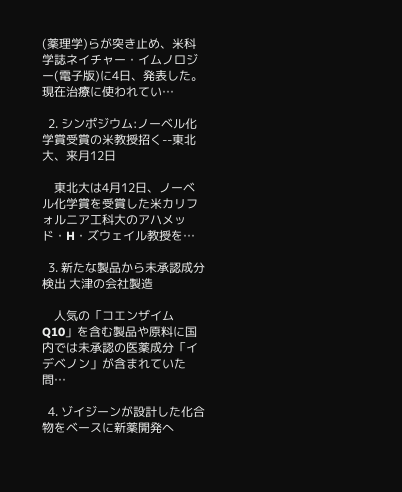(薬理学)らが突き止め、米科学誌ネイチャー・イムノロジー(電子版)に4日、発表した。 現在治療に使われてい…

  2. シンポジウム:ノーベル化学賞受賞の米教授招く--東北大、来月12日

    東北大は4月12日、ノーベル化学賞を受賞した米カリフォルニア工科大のアハメッド・H・ズウェイル教授を…

  3. 新たな製品から未承認成分検出 大津の会社製造

    人気の「コエンザイムQ10」を含む製品や原料に国内では未承認の医薬成分「イデベノン」が含まれていた問…

  4. ゾイジーンが設計した化合物をベースに新薬開発へ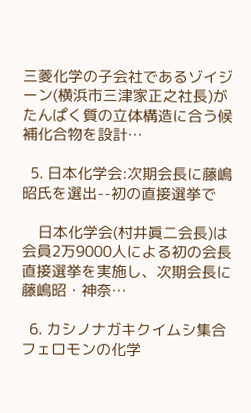三菱化学の子会社であるゾイジーン(横浜市三津家正之社長)がたんぱく質の立体構造に合う候補化合物を設計…

  5. 日本化学会:次期会長に藤嶋昭氏を選出--初の直接選挙で

    日本化学会(村井眞二会長)は会員2万9000人による初の会長直接選挙を実施し、次期会長に藤嶋昭・神奈…

  6. カシノナガキクイムシ集合フェロモンの化学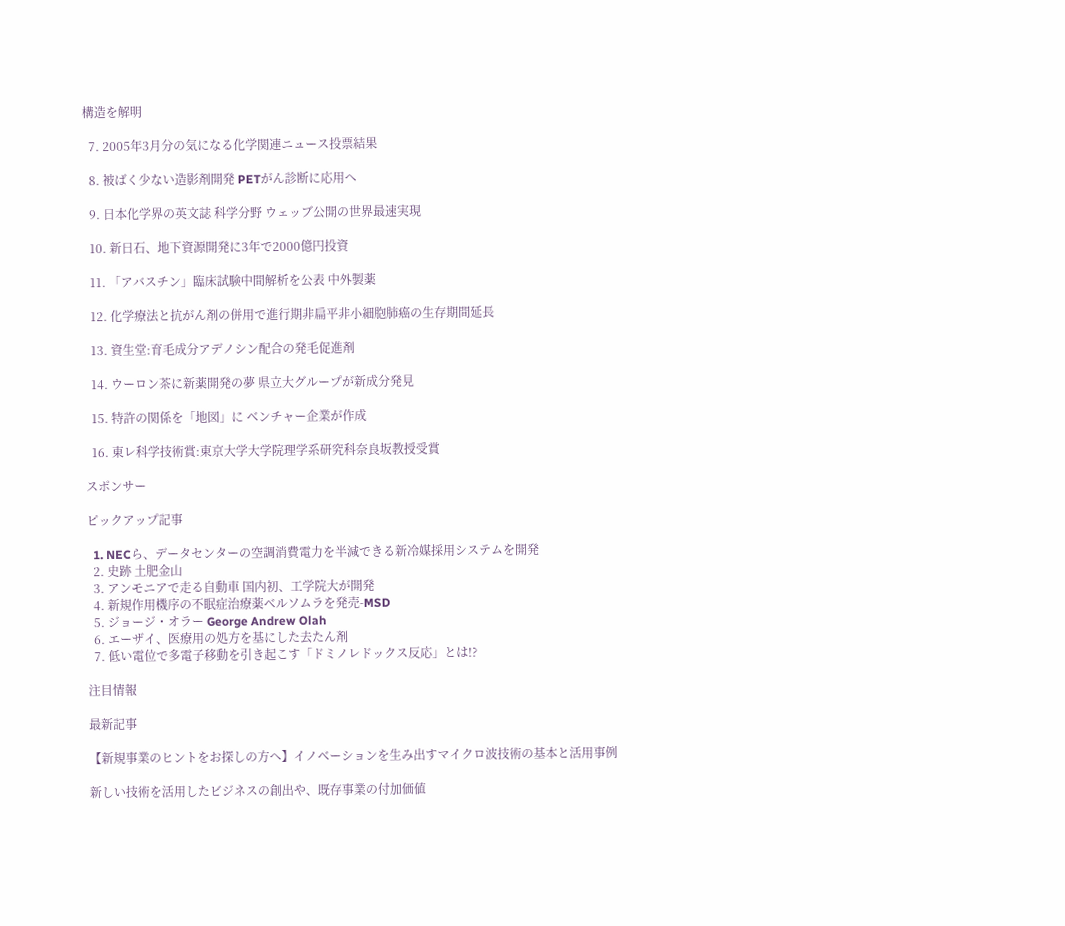構造を解明

  7. 2005年3月分の気になる化学関連ニュース投票結果

  8. 被ばく少ない造影剤開発 PETがん診断に応用へ

  9. 日本化学界の英文誌 科学分野 ウェッブ公開の世界最速実現

  10. 新日石、地下資源開発に3年で2000億円投資

  11. 「アバスチン」臨床試験中間解析を公表 中外製薬

  12. 化学療法と抗がん剤の併用で進行期非扁平非小細胞肺癌の生存期間延長

  13. 資生堂:育毛成分アデノシン配合の発毛促進剤

  14. ウーロン茶に新薬開発の夢 県立大グループが新成分発見

  15. 特許の関係を「地図」に ベンチャー企業が作成

  16. 東レ科学技術賞:東京大学大学院理学系研究科奈良坂教授受賞

スポンサー

ピックアップ記事

  1. NECら、データセンターの空調消費電力を半減できる新冷媒採用システムを開発
  2. 史跡 土肥金山
  3. アンモニアで走る自動車 国内初、工学院大が開発
  4. 新規作用機序の不眠症治療薬ベルソムラを発売-MSD
  5. ジョージ・オラー George Andrew Olah
  6. エーザイ、医療用の処方を基にした去たん剤
  7. 低い電位で多電子移動を引き起こす「ドミノレドックス反応」とは!?

注目情報

最新記事

【新規事業のヒントをお探しの方へ】イノベーションを生み出すマイクロ波技術の基本と活用事例

新しい技術を活用したビジネスの創出や、既存事業の付加価値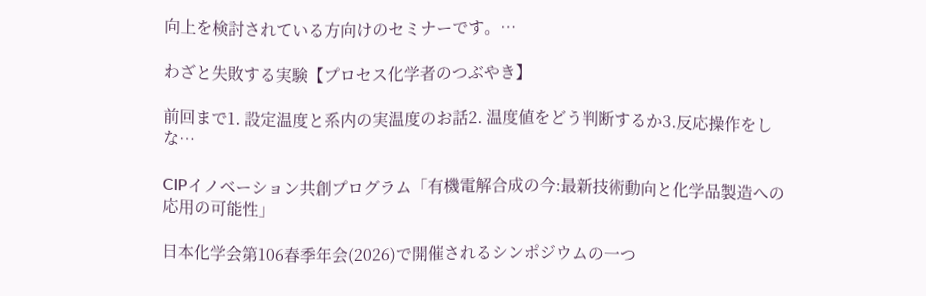向上を検討されている方向けのセミナーです。…

わざと失敗する実験【プロセス化学者のつぶやき】

前回まで1. 設定温度と系内の実温度のお話2. 温度値をどう判断するか3.反応操作をしな…

CIPイノベーション共創プログラム「有機電解合成の今:最新技術動向と化学品製造への応用の可能性」

日本化学会第106春季年会(2026)で開催されるシンポジウムの一つ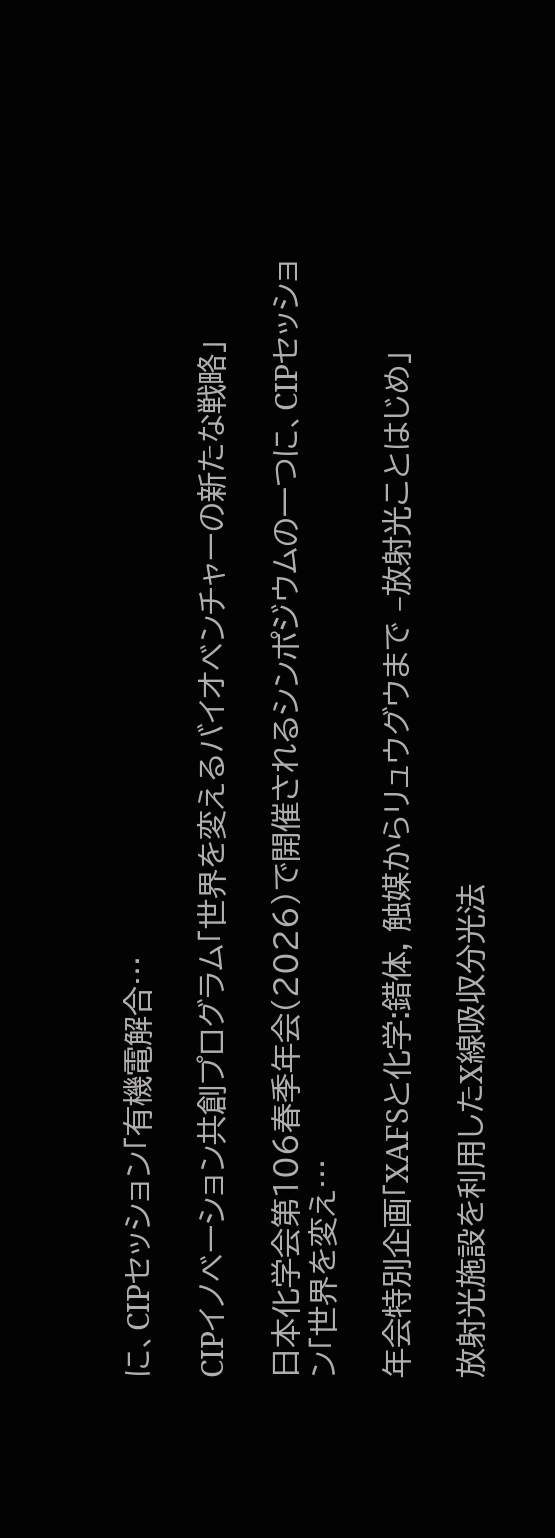に、CIPセッション「有機電解合…

CIPイノベーション共創プログラム「世界を変えるバイオベンチャーの新たな戦略」

日本化学会第106春季年会(2026)で開催されるシンポジウムの一つに、CIPセッション「世界を変え…

年会特別企画「XAFSと化学:錯体, 触媒からリュウグウまで –放射光ことはじめ」

放射光施設を利用したX線吸収分光法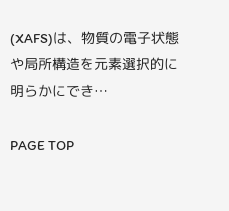(XAFS)は、物質の電子状態や局所構造を元素選択的に明らかにでき…

PAGE TOP